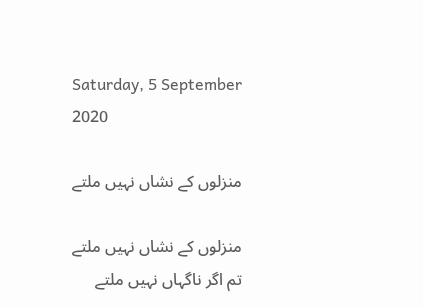Saturday, 5 September 2020

منزلوں کے نشاں نہیں ملتے

منزلوں کے نشاں نہیں ملتے
تم اگر ناگہاں نہیں ملتے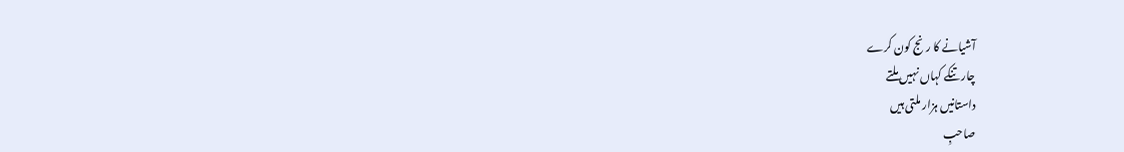آشیانے کا رنج کون کرے
چار تنکے کہاں نہیں ملتے
داستانیں ہزار ملتی ہیں
صاحبِ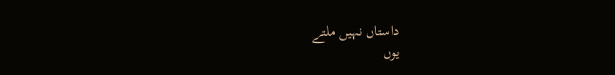داستاں نہیں ملتے
یوں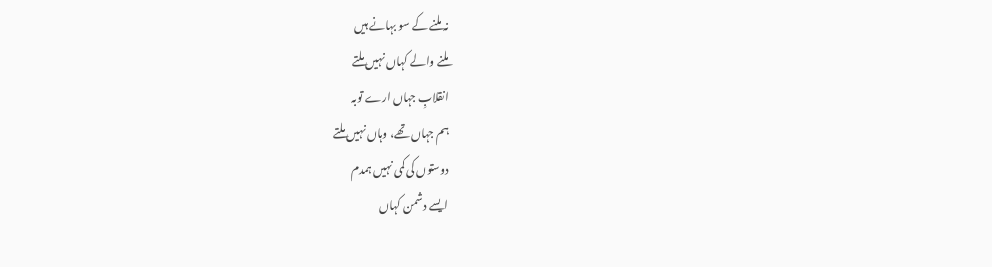نہ ملنے کے سو بہانے ہیں
ملنے والے کہاں نہیں ملتے
انقلابِ جہاں ارے توبہ
ہم جہاں تھے، وہاں نہیں ملتے
دوستوں کی کمی نہیں ہمدم
ایسے دشمن کہاں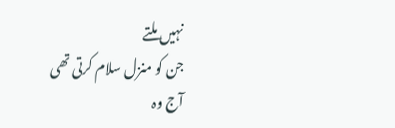نہیں ملتے
جن کو منزل سلام کرتی تھی
آج وہ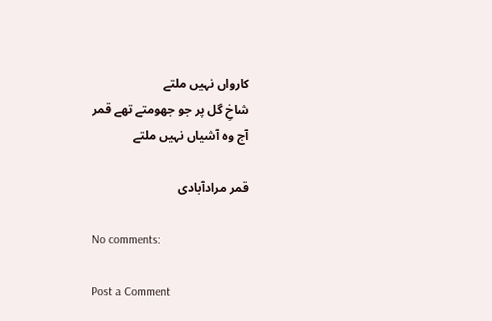کارواں نہیں ملتے
شاخِ گل پر جو جھومتے تھے قمر
آج وہ آشیاں نہیں ملتے

قمر مرادآبادی

No comments:

Post a Comment